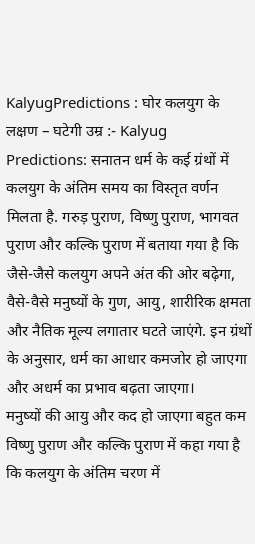KalyugPredictions : घोर कलयुग के लक्षण – घटेगी उम्र :- Kalyug Predictions: सनातन धर्म के कई ग्रंथों में कलयुग के अंतिम समय का विस्तृत वर्णन मिलता है. गरुड़ पुराण, विष्णु पुराण, भागवत पुराण और कल्कि पुराण में बताया गया है कि जैसे-जैसे कलयुग अपने अंत की ओर बढ़ेगा, वैसे-वैसे मनुष्यों के गुण, आयु, शारीरिक क्षमता और नैतिक मूल्य लगातार घटते जाएंगे. इन ग्रंथों के अनुसार, धर्म का आधार कमजोर हो जाएगा और अधर्म का प्रभाव बढ़ता जाएगा।
मनुष्यों की आयु और कद हो जाएगा बहुत कम
विष्णु पुराण और कल्कि पुराण में कहा गया है कि कलयुग के अंतिम चरण में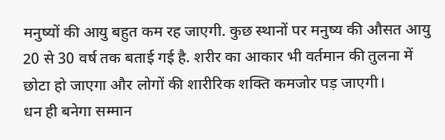मनुष्यों की आयु बहुत कम रह जाएगी. कुछ स्थानों पर मनुष्य की औसत आयु 20 से 30 वर्ष तक बताई गई है. शरीर का आकार भी वर्तमान की तुलना में छोटा हो जाएगा और लोगों की शारीरिक शक्ति कमजोर पड़ जाएगी।
धन ही बनेगा सम्मान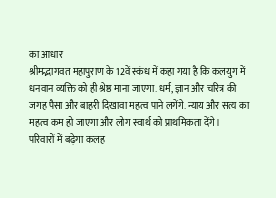का आधार
श्रीमद्भागवत महापुराण के 12वें स्कंध में कहा गया है कि कलयुग में धनवान व्यक्ति को ही श्रेष्ठ माना जाएगा. धर्म, ज्ञान और चरित्र की जगह पैसा और बाहरी दिखावा महत्व पाने लगेंगे. न्याय और सत्य का महत्व कम हो जाएगा और लोग स्वार्थ को प्राथमिकता देंगे।
परिवारों में बढ़ेगा कलह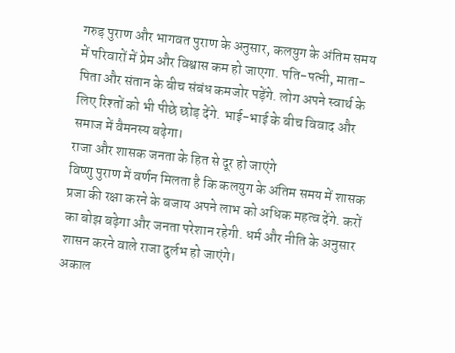गरुड़ पुराण और भागवत पुराण के अनुसार, कलयुग के अंतिम समय में परिवारों में प्रेम और विश्वास कम हो जाएगा. पति-पत्नी, माता-पिता और संतान के बीच संबंध कमजोर पड़ेंगे. लोग अपने स्वार्थ के लिए रिश्तों को भी पीछे छोड़ देंगे. भाई-भाई के बीच विवाद और समाज में वैमनस्य बढ़ेगा।
राजा और शासक जनता के हित से दूर हो जाएंगे
विष्णु पुराण में वर्णन मिलता है कि कलयुग के अंतिम समय में शासक प्रजा की रक्षा करने के बजाय अपने लाभ को अधिक महत्व देंगे. करों का बोझ बढ़ेगा और जनता परेशान रहेगी. धर्म और नीति के अनुसार शासन करने वाले राजा दुर्लभ हो जाएंगे।
अकाल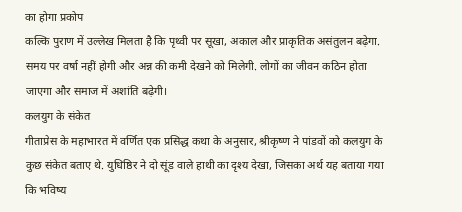का होगा प्रकोप
कल्कि पुराण में उल्लेख मिलता है कि पृथ्वी पर सूखा, अकाल और प्राकृतिक असंतुलन बढ़ेगा. समय पर वर्षा नहीं होगी और अन्न की कमी देखने को मिलेगी. लोगों का जीवन कठिन होता जाएगा और समाज में अशांति बढ़ेगी।
कलयुग के संकेत
गीताप्रेस के महाभारत में वर्णित एक प्रसिद्ध कथा के अनुसार, श्रीकृष्ण ने पांडवों को कलयुग के कुछ संकेत बताए थे. युधिष्ठिर ने दो सूंड वाले हाथी का दृश्य देखा, जिसका अर्थ यह बताया गया कि भविष्य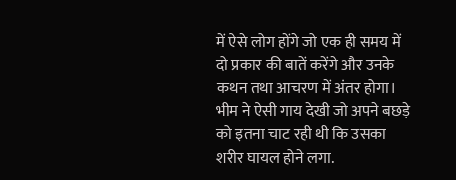में ऐसे लोग होंगे जो एक ही समय में दो प्रकार की बातें करेंगे और उनके कथन तथा आचरण में अंतर होगा।
भीम ने ऐसी गाय देखी जो अपने बछड़े को इतना चाट रही थी कि उसका शरीर घायल होने लगा.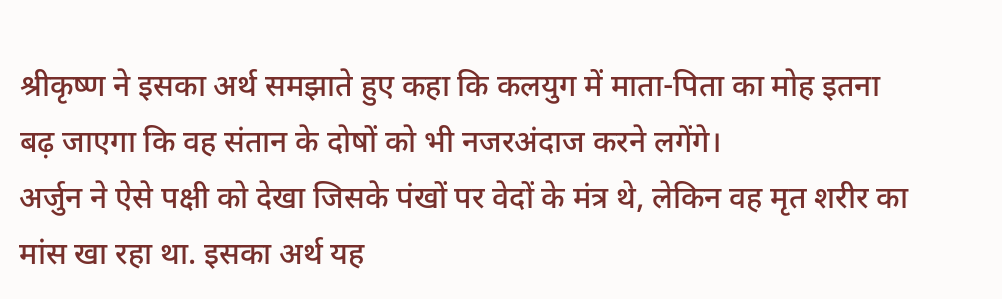श्रीकृष्ण ने इसका अर्थ समझाते हुए कहा कि कलयुग में माता-पिता का मोह इतना बढ़ जाएगा कि वह संतान के दोषों को भी नजरअंदाज करने लगेंगे।
अर्जुन ने ऐसे पक्षी को देखा जिसके पंखों पर वेदों के मंत्र थे, लेकिन वह मृत शरीर का मांस खा रहा था. इसका अर्थ यह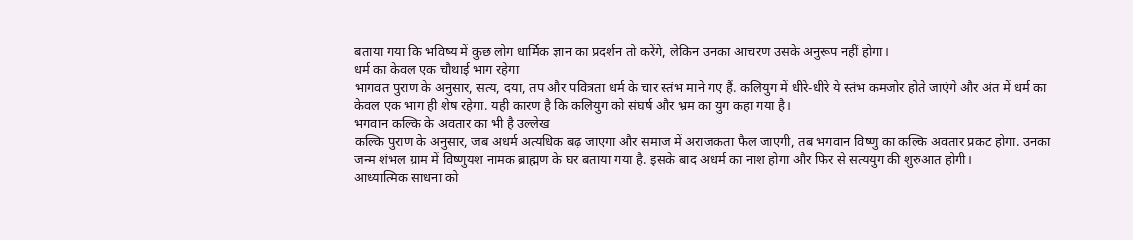बताया गया कि भविष्य में कुछ लोग धार्मिक ज्ञान का प्रदर्शन तो करेंगे, लेकिन उनका आचरण उसके अनुरूप नहीं होगा।
धर्म का केवल एक चौथाई भाग रहेगा
भागवत पुराण के अनुसार, सत्य, दया, तप और पवित्रता धर्म के चार स्तंभ माने गए हैं. कलियुग में धीरे-धीरे ये स्तंभ कमजोर होते जाएंगे और अंत में धर्म का केवल एक भाग ही शेष रहेगा. यही कारण है कि कलियुग को संघर्ष और भ्रम का युग कहा गया है।
भगवान कल्कि के अवतार का भी है उल्लेख
कल्कि पुराण के अनुसार, जब अधर्म अत्यधिक बढ़ जाएगा और समाज में अराजकता फैल जाएगी, तब भगवान विष्णु का कल्कि अवतार प्रकट होगा. उनका जन्म शंभल ग्राम में विष्णुयश नामक ब्राह्मण के घर बताया गया है. इसके बाद अधर्म का नाश होगा और फिर से सत्ययुग की शुरुआत होगी।
आध्यात्मिक साधना को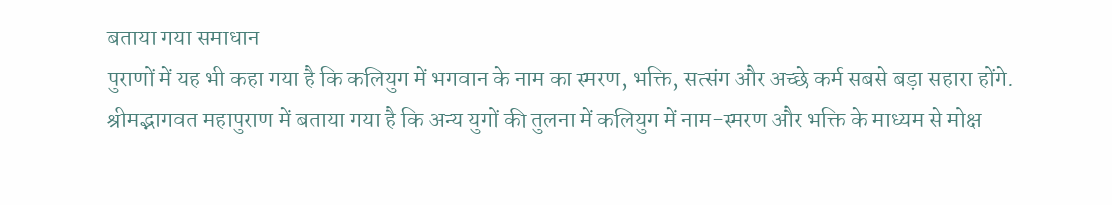बताया गया समाधान
पुराणों में यह भी कहा गया है कि कलियुग में भगवान के नाम का स्मरण, भक्ति, सत्संग और अच्छे कर्म सबसे बड़ा सहारा होंगे. श्रीमद्भागवत महापुराण में बताया गया है कि अन्य युगों की तुलना में कलियुग में नाम-स्मरण और भक्ति के माध्यम से मोक्ष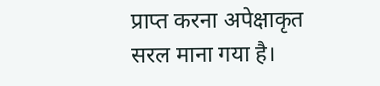प्राप्त करना अपेक्षाकृत सरल माना गया है।